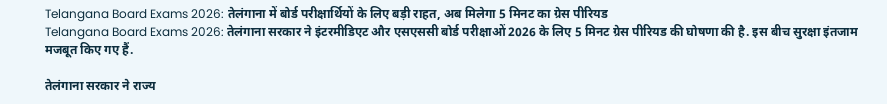Telangana Board Exams 2026: तेलंगाना में बोर्ड परीक्षार्थियों के लिए बड़ी राहत, अब मिलेगा 5 मिनट का ग्रेस पीरियड
Telangana Board Exams 2026: तेलंगाना सरकार ने इंटरमीडिएट और एसएससी बोर्ड परीक्षाओं 2026 के लिए 5 मिनट ग्रेस पीरियड की घोषणा की है. इस बीच सुरक्षा इंतजाम मजबूत किए गए हैं.

तेलंगाना सरकार ने राज्य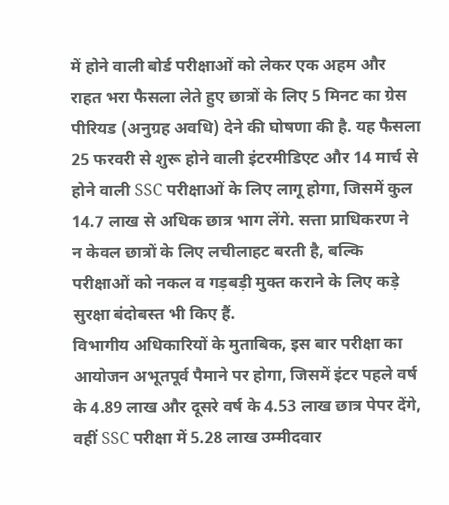में होने वाली बोर्ड परीक्षाओं को लेकर एक अहम और राहत भरा फैसला लेते हुए छात्रों के लिए 5 मिनट का ग्रेस पीरियड (अनुग्रह अवधि) देने की घोषणा की है. यह फैसला 25 फरवरी से शुरू होने वाली इंटरमीडिएट और 14 मार्च से होने वाली SSC परीक्षाओं के लिए लागू होगा, जिसमें कुल 14.7 लाख से अधिक छात्र भाग लेंगे. सत्ता प्राधिकरण ने न केवल छात्रों के लिए लचीलाहट बरती है, बल्कि परीक्षाओं को नकल व गड़बड़ी मुक्त कराने के लिए कड़े सुरक्षा बंदोबस्त भी किए हैं.
विभागीय अधिकारियों के मुताबिक, इस बार परीक्षा का आयोजन अभूतपूर्व पैमाने पर होगा, जिसमें इंटर पहले वर्ष के 4.89 लाख और दूसरे वर्ष के 4.53 लाख छात्र पेपर देंगे, वहीं SSC परीक्षा में 5.28 लाख उम्मीदवार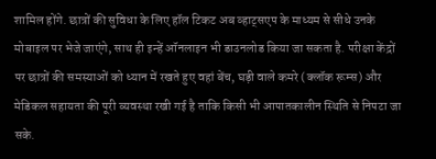शामिल होंगे. छात्रों की सुविधा के लिए हॉल टिकट अब व्हाट्सएप के माध्यम से सीधे उनके मोबाइल पर भेजे जाएंगे, साथ ही इन्हें ऑनलाइन भी डाउनलोड किया जा सकता है. परीक्षा केंद्रों पर छात्रों की समस्याओं को ध्यान में रखते हुए वहां बेंच, घड़ी वाले कमरे (क्लॉक रूम्स) और मेडिकल सहायता की पूरी व्यवस्था रखी गई है ताकि किसी भी आपातकालीन स्थिति से निपटा जा सके.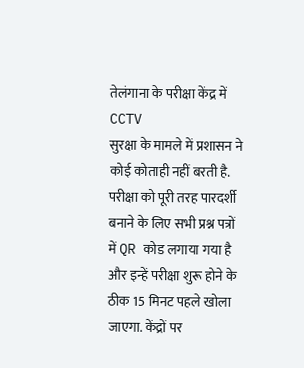तेलंगाना के परीक्षा केंद्र में CCTV
सुरक्षा के मामले में प्रशासन ने कोई कोताही नहीं बरती है. परीक्षा को पूरी तरह पारदर्शी बनाने के लिए सभी प्रश्न पत्रों में QR कोड लगाया गया है और इन्हें परीक्षा शुरू होने के ठीक 15 मिनट पहले खोला जाएगा. केंद्रों पर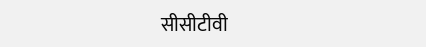सीसीटीवी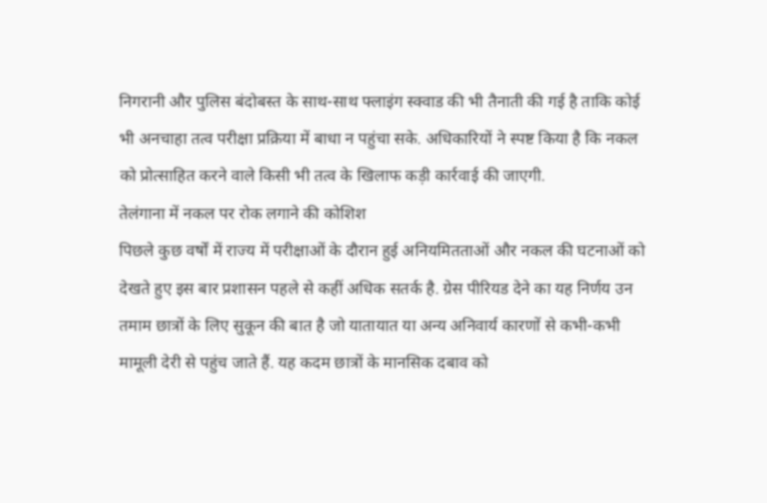निगरानी और पुलिस बंदोबस्त के साथ-साथ फ्लाइंग स्क्वाड की भी तैनाती की गई है ताकि कोई भी अनचाहा तत्व परीक्षा प्रक्रिया में बाधा न पहुंचा सके. अधिकारियों ने स्पष्ट किया है कि नकल को प्रोत्साहित करने वाले किसी भी तत्व के खिलाफ कड़ी कार्रवाई की जाएगी.
तेलंगाना में नकल पर रोक लगाने की कोशिश
पिछले कुछ वर्षों में राज्य में परीक्षाओं के दौरान हुई अनियमितताओं और नकल की घटनाओं को देखते हुए इस बार प्रशासन पहले से कहीं अधिक सतर्क है. ग्रेस पीरियड देने का यह निर्णय उन तमाम छात्रों के लिए सुकून की बात है जो यातायात या अन्य अनिवार्य कारणों से कभी-कभी मामूली देरी से पहुंच जाते हैं. यह कदम छात्रों के मानसिक दबाव को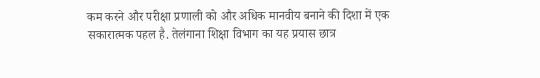कम करने और परीक्षा प्रणाली को और अधिक मानवीय बनाने की दिशा में एक सकारात्मक पहल है. तेलंगाना शिक्षा विभाग का यह प्रयास छात्र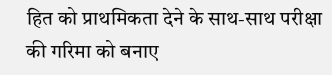हित को प्राथमिकता देने के साथ-साथ परीक्षा की गरिमा को बनाए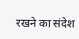रखने का संदेश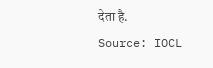देता है.
Source: IOCL